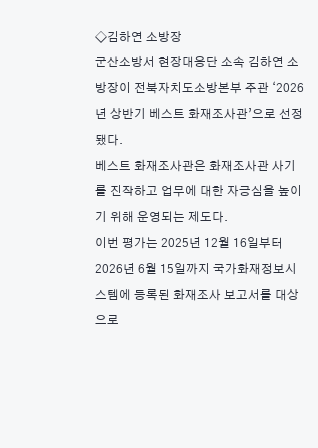◇김하연 소방장
군산소방서 현장대응단 소속 김하연 소방장이 전북자치도소방본부 주관 ‘2026년 상반기 베스트 화재조사관’으로 선정됐다.
베스트 화재조사관은 화재조사관 사기를 진작하고 업무에 대한 자긍심을 높이기 위해 운영되는 제도다.
이번 평가는 2025년 12월 16일부터 2026년 6월 15일까지 국가화재정보시스템에 등록된 화재조사 보고서를 대상으로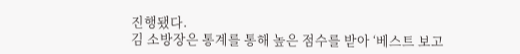진행됐다.
김 소방장은 통계를 통해 높은 점수를 받아 ‘베스트 보고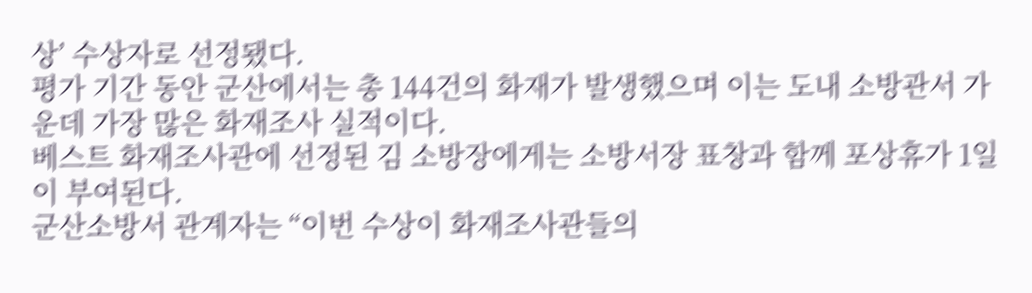상’ 수상자로 선정됐다.
평가 기간 동안 군산에서는 총 144건의 화재가 발생했으며 이는 도내 소방관서 가운데 가장 많은 화재조사 실적이다.
베스트 화재조사관에 선정된 김 소방장에게는 소방서장 표창과 함께 포상휴가 1일이 부여된다.
군산소방서 관계자는 “이번 수상이 화재조사관들의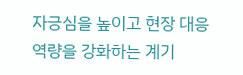자긍심을 높이고 현장 대응 역량을 강화하는 계기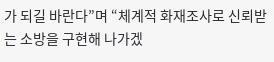가 되길 바란다”며 “체계적 화재조사로 신뢰받는 소방을 구현해 나가겠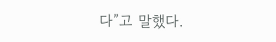다”고 말했다.